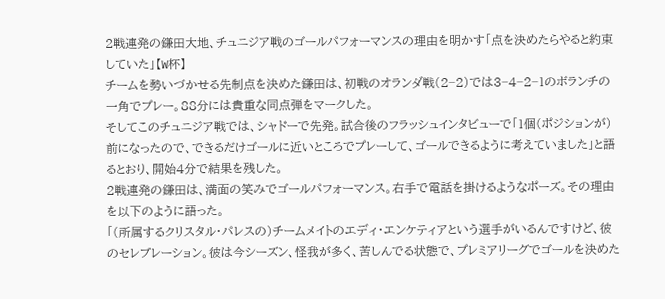2戦連発の鎌田大地、チュニジア戦のゴールパフォーマンスの理由を明かす「点を決めたらやると約束していた」【W杯】
チームを勢いづかせる先制点を決めた鎌田は、初戦のオランダ戦(2−2)では3−4−2−1のボランチの一角でプレー。88分には貴重な同点弾をマークした。
そしてこのチュニジア戦では、シャドーで先発。試合後のフラッシュインタビューで「1個(ポジションが)前になったので、できるだけゴールに近いところでプレーして、ゴールできるように考えていました」と語るとおり、開始4分で結果を残した。
2戦連発の鎌田は、満面の笑みでゴールパフォーマンス。右手で電話を掛けるようなポーズ。その理由を以下のように語った。
「(所属するクリスタル・パレスの)チームメイトのエディ・エンケティアという選手がいるんですけど、彼のセレブレーション。彼は今シーズン、怪我が多く、苦しんでる状態で、プレミアリーグでゴールを決めた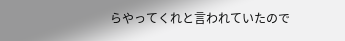らやってくれと言われていたので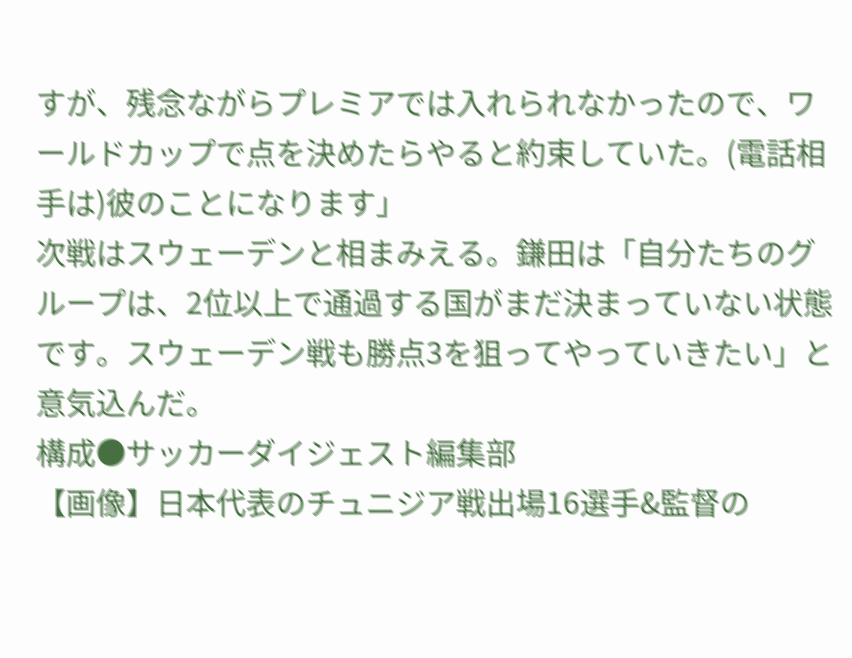すが、残念ながらプレミアでは入れられなかったので、ワールドカップで点を決めたらやると約束していた。(電話相手は)彼のことになります」
次戦はスウェーデンと相まみえる。鎌田は「自分たちのグループは、2位以上で通過する国がまだ決まっていない状態です。スウェーデン戦も勝点3を狙ってやっていきたい」と意気込んだ。
構成●サッカーダイジェスト編集部
【画像】日本代表のチュニジア戦出場16選手&監督の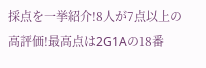採点を一挙紹介!8人が7点以上の高評価!最高点は2G1Aの18番